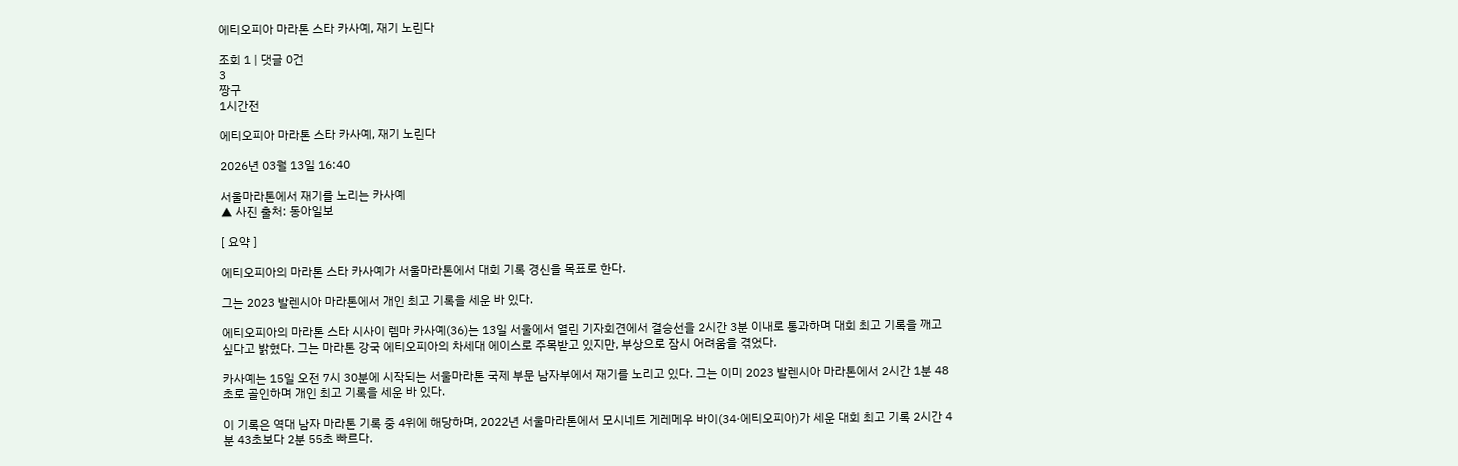에티오피아 마라톤 스타 카사예, 재기 노린다

조회 1 | 댓글 0건
3
짱구
1시간전

에티오피아 마라톤 스타 카사예, 재기 노린다

2026년 03월 13일 16:40

서울마라톤에서 재기를 노리는 카사예
▲ 사진 출처: 동아일보

[ 요약 ]

에티오피아의 마라톤 스타 카사예가 서울마라톤에서 대회 기록 경신을 목표로 한다.

그는 2023 발렌시아 마라톤에서 개인 최고 기록을 세운 바 있다.

에티오피아의 마라톤 스타 시사이 렘마 카사예(36)는 13일 서울에서 열린 기자회견에서 결승선을 2시간 3분 이내로 통과하며 대회 최고 기록을 깨고 싶다고 밝혔다. 그는 마라톤 강국 에티오피아의 차세대 에이스로 주목받고 있지만, 부상으로 잠시 어려움을 겪었다.

카사예는 15일 오전 7시 30분에 시작되는 서울마라톤 국제 부문 남자부에서 재기를 노리고 있다. 그는 이미 2023 발렌시아 마라톤에서 2시간 1분 48초로 골인하며 개인 최고 기록을 세운 바 있다.

이 기록은 역대 남자 마라톤 기록 중 4위에 해당하며, 2022년 서울마라톤에서 모시네트 게레메우 바이(34·에티오피아)가 세운 대회 최고 기록 2시간 4분 43초보다 2분 55초 빠르다.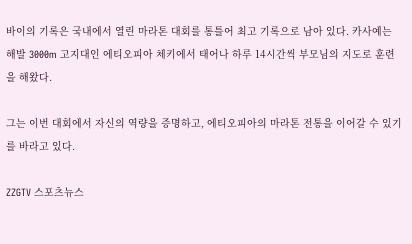바이의 기록은 국내에서 열린 마라톤 대회를 통틀어 최고 기록으로 남아 있다. 카사예는 해발 3000m 고지대인 에티오피아 체키에서 태어나 하루 14시간씩 부모님의 지도로 훈련을 해왔다.

그는 이번 대회에서 자신의 역량을 증명하고, 에티오피아의 마라톤 전통을 이어갈 수 있기를 바라고 있다.

ZZGTV 스포츠뉴스